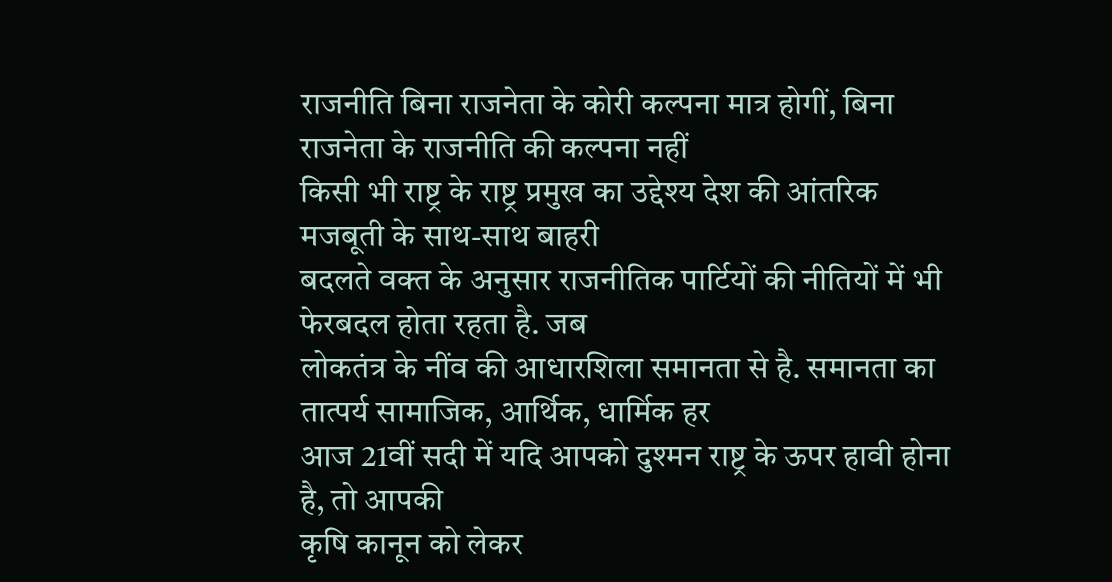राजनीति बिना राजनेता के कोरी कल्पना मात्र होगीं, बिना राजनेता के राजनीति की कल्पना नहीं
किसी भी राष्ट्र के राष्ट्र प्रमुख का उद्देश्य देश की आंतरिक मजबूती के साथ-साथ बाहरी
बदलते वक्त के अनुसार राजनीतिक पार्टियों की नीतियों में भी फेरबदल होता रहता है. जब
लोकतंत्र के नींव की आधारशिला समानता से है. समानता का तात्पर्य सामाजिक, आर्थिक, धार्मिक हर
आज 21वीं सदी में यदि आपको दुश्मन राष्ट्र के ऊपर हावी होना है, तो आपकी
कृषि कानून को लेकर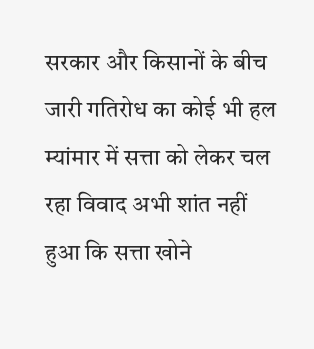सरकार और किसानों के बीच जारी गतिरोध का कोई भी हल
म्यांमार में सत्ता को लेकर चल रहा विवाद अभी शांत नहीं हुआ कि सत्ता खोने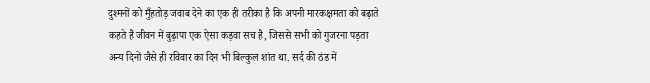दुश्मनों को मुँहतोड़ जवाब देने का एक ही तरीका है कि अपनी मारकक्षमता को बढ़ाते
कहते हैं जीवन में बुढ़ापा एक ऐसा कड़वा सच है, जिससे सभी को गुजरना पड़ता
अन्य दिनों जैसे ही रविवार का दिन भी बिल्कुल शांत था. सर्द की ठंड में